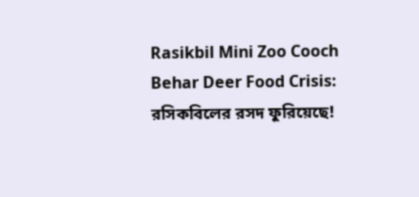Rasikbil Mini Zoo Cooch Behar Deer Food Crisis: রসিকবিলের রসদ ফুরিয়েছে!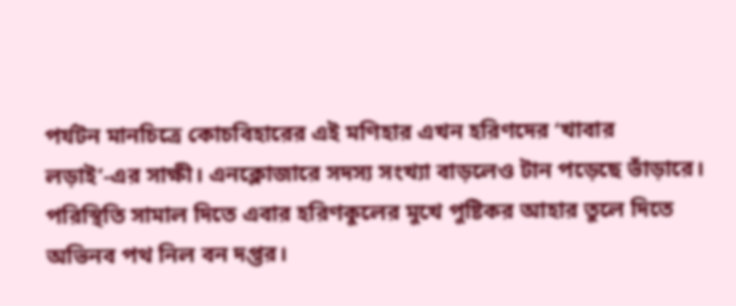পর্যটন মানচিত্রে কোচবিহারের এই মণিহার এখন হরিণদের ‘খাবার লড়াই’-এর সাক্ষী। এনক্লোজারে সদস্য সংখ্যা বাড়লেও টান পড়েছে ভাঁড়ারে। পরিস্থিতি সামাল দিতে এবার হরিণকুলের মুখে পুষ্টিকর আহার তুলে দিতে অভিনব পথ নিল বন দপ্তর।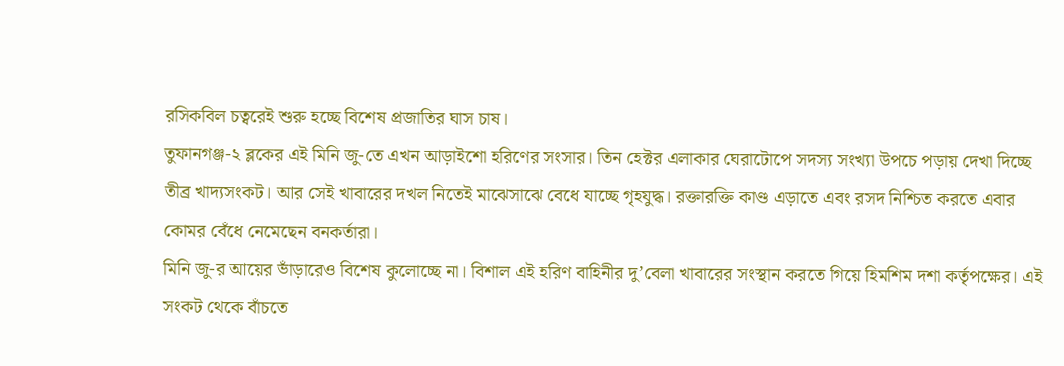রসিকবিল চত্বরেই শুরু হচ্ছে বিশেষ প্রজাতির ঘাস চাষ।
তুফানগঞ্জ-২ ব্লকের এই মিনি জু-তে এখন আড়াইশো হরিণের সংসার। তিন হেক্টর এলাকার ঘেরাটোপে সদস্য সংখ্যা উপচে পড়ায় দেখা দিচ্ছে তীব্র খাদ্যসংকট। আর সেই খাবারের দখল নিতেই মাঝেসাঝে বেধে যাচ্ছে গৃহযুদ্ধ। রক্তারক্তি কাণ্ড এড়াতে এবং রসদ নিশ্চিত করতে এবার কোমর বেঁধে নেমেছেন বনকর্তারা।
মিনি জু-র আয়ের ভাঁড়ারেও বিশেষ কুলোচ্ছে না। বিশাল এই হরিণ বাহিনীর দু’বেলা খাবারের সংস্থান করতে গিয়ে হিমশিম দশা কর্তৃপক্ষের। এই সংকট থেকে বাঁচতে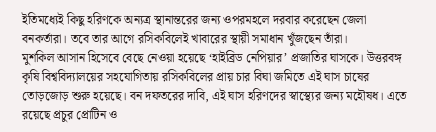ইতিমধ্যেই কিছু হরিণকে অন্যত্র স্থানান্তরের জন্য ওপরমহলে দরবার করেছেন জেলা বনকর্তারা। তবে তার আগে রসিকবিলেই খাবারের স্থায়ী সমাধান খুঁজছেন তাঁরা।
মুশকিল আসান হিসেবে বেছে নেওয়া হয়েছে ‘হাইব্রিড নেপিয়ার’ প্রজাতির ঘাসকে। উত্তরবঙ্গ কৃষি বিশ্ববিদ্যালয়ের সহযোগিতায় রসিকবিলের প্রায় চার বিঘা জমিতে এই ঘাস চাষের তোড়জোড় শুরু হয়েছে। বন দফতরের দাবি, এই ঘাস হরিণদের স্বাস্থ্যের জন্য মহৌষধ। এতে রয়েছে প্রচুর প্রোটিন ও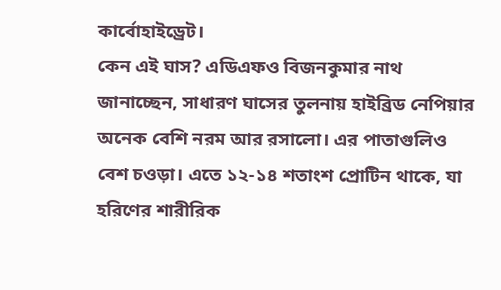কার্বোহাইড্রেট।
কেন এই ঘাস? এডিএফও বিজনকুমার নাথ জানাচ্ছেন, সাধারণ ঘাসের তুলনায় হাইব্রিড নেপিয়ার অনেক বেশি নরম আর রসালো। এর পাতাগুলিও বেশ চওড়া। এতে ১২-১৪ শতাংশ প্রোটিন থাকে, যা হরিণের শারীরিক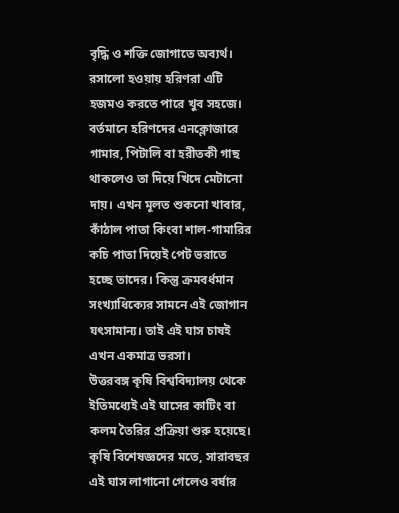বৃদ্ধি ও শক্তি জোগাতে অব্যর্থ। রসালো হওয়ায় হরিণরা এটি হজমও করতে পারে খুব সহজে। বর্তমানে হরিণদের এনক্লোজারে গামার, পিটালি বা হরীতকী গাছ থাকলেও তা দিয়ে খিদে মেটানো দায়। এখন মূলত শুকনো খাবার, কাঁঠাল পাতা কিংবা শাল-গামারির কচি পাতা দিয়েই পেট ভরাতে হচ্ছে তাদের। কিন্তু ক্রমবর্ধমান সংখ্যাধিক্যের সামনে এই জোগান যৎসামান্য। তাই এই ঘাস চাষই এখন একমাত্র ভরসা।
উত্তরবঙ্গ কৃষি বিশ্ববিদ্যালয় থেকে ইতিমধ্যেই এই ঘাসের কাটিং বা কলম তৈরির প্রক্রিয়া শুরু হয়েছে। কৃষি বিশেষজ্ঞদের মতে, সারাবছর এই ঘাস লাগানো গেলেও বর্ষার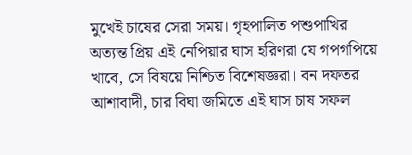মুখেই চাষের সেরা সময়। গৃহপালিত পশুপাখির অত্যন্ত প্রিয় এই নেপিয়ার ঘাস হরিণরা যে গপগপিয়ে খাবে, সে বিষয়ে নিশ্চিত বিশেষজ্ঞরা। বন দফতর আশাবাদী, চার বিঘা জমিতে এই ঘাস চাষ সফল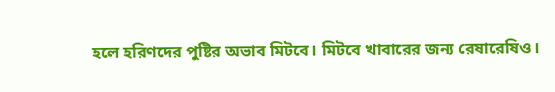হলে হরিণদের পুষ্টির অভাব মিটবে। মিটবে খাবারের জন্য রেষারেষিও।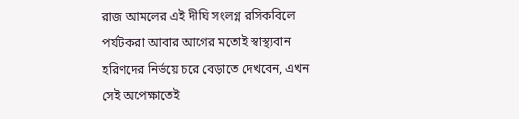রাজ আমলের এই দীঘি সংলগ্ন রসিকবিলে পর্যটকরা আবার আগের মতোই স্বাস্থ্যবান হরিণদের নির্ভয়ে চরে বেড়াতে দেখবেন, এখন সেই অপেক্ষাতেই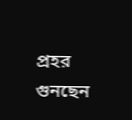প্রহর গুনছেন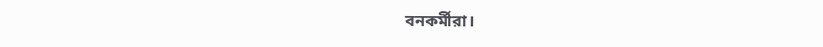বনকর্মীরা।